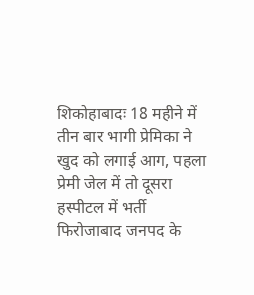शिकोहाबादः 18 महीने में तीन बार भागी प्रेमिका ने खुद को लगाई आग, पहला प्रेमी जेल में तो दूसरा हस्पीटल में भर्ती
फिरोजाबाद जनपद के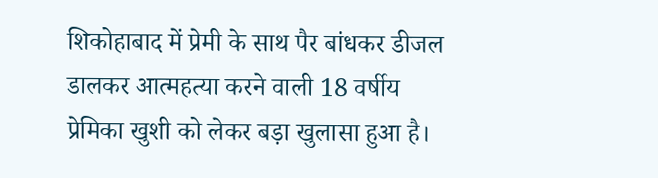शिकोहाबाद में प्रेमी के साथ पैर बांधकर डीजल डालकर आत्महत्या करने वाली 18 वर्षीय प्रेमिका खुशी को लेकर बड़ा खुलासा हुआ है।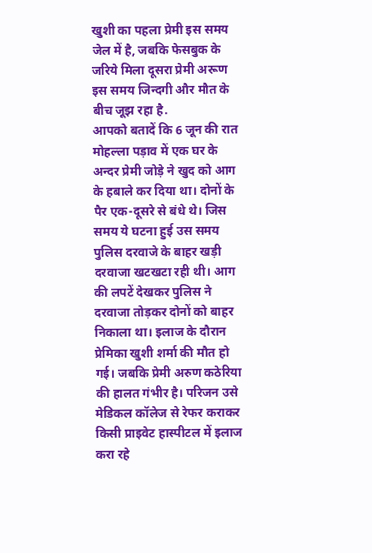खुशी का पहला प्रेमी इस समय जेल में है, जबकि फेसबुक के जरिये मिला दूसरा प्रेमी अरूण इस समय जिन्दगी और मौत के बीच जूझ रहा है.
आपको बतादें कि 6 जून की रात मोहल्ला पड़ाव में एक घर के अन्दर प्रेमी जोड़े ने खुद को आग के हबाले कर दिया था। दोनों के पैर एक-दूसरे से बंधे थे। जिस समय ये घटना हुई उस समय पुलिस दरवाजे के बाहर खड़ी दरवाजा खटखटा रही थी। आग की लपटें देखकर पुलिस ने दरवाजा तोड़कर दोनों को बाहर निकाला था। इलाज के दौरान प्रेमिका खुशी शर्मा की मौत हो गई। जबकि प्रेमी अरुण कठेरिया की हालत गंभीर है। परिजन उसे मेडिकल कॉलेज से रेफर कराकर किसी प्राइवेट हास्पीटल में इलाज करा रहे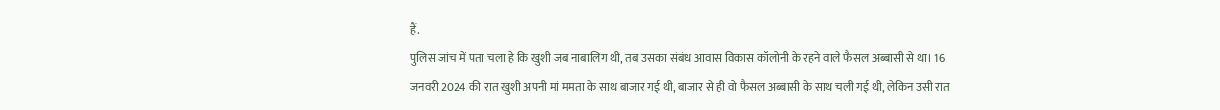हैं.
पुलिस जांच में पता चला हे कि खुशी जब नाबालिग थी, तब उसका संबंध आवास विकास कॉलोनी के रहने वाले फैसल अब्बासी से था। 16 जनवरी 2024 की रात खुशी अपनी मां ममता के साथ बाजार गई थी, बाजार से ही वो फैसल अब्बासी के साथ चली गई थी, लेकिन उसी रात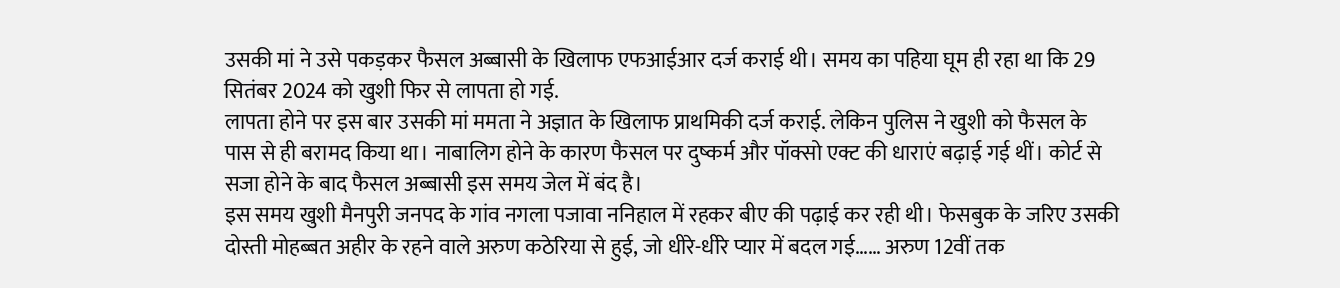उसकी मां ने उसे पकड़कर फैसल अब्बासी के खिलाफ एफआईआर दर्ज कराई थी। समय का पहिया घूम ही रहा था कि 29 सितंबर 2024 को खुशी फिर से लापता हो गई.
लापता होने पर इस बार उसकी मां ममता ने अज्ञात के खिलाफ प्राथमिकी दर्ज कराई. लेकिन पुलिस ने खुशी को फैसल के पास से ही बरामद किया था। नाबालिग होने के कारण फैसल पर दुष्कर्म और पॉक्सो एक्ट की धाराएं बढ़ाई गई थीं। कोर्ट से सजा होने के बाद फैसल अब्बासी इस समय जेल में बंद है।
इस समय खुशी मैनपुरी जनपद के गांव नगला पजावा ननिहाल में रहकर बीए की पढ़ाई कर रही थी। फेसबुक के जरिए उसकी दोस्ती मोहब्बत अहीर के रहने वाले अरुण कठेरिया से हुई, जो धीरे-धीरे प्यार में बदल गई…… अरुण 12वीं तक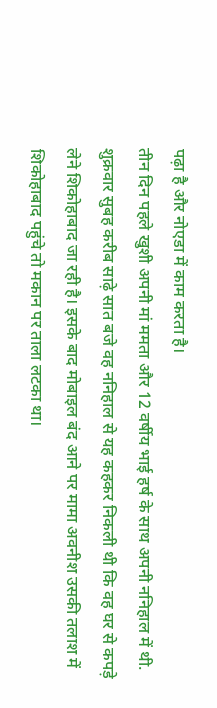पढ़ा है और नोएडा में काम करता है।
तीन दिन पहले खुशी अपनी मां ममता और 12 वर्षीय भाई हर्ष के साथ अपनी ननिहाल में थी. शुक्रवार सुबह करीब साढ़े सात बजे वह ननिहाल से यह कहकर निकली थी कि वह घर से कपड़े लेने शिकोहाबाद जा रही है। इसके बाद मोबाइल बंद आने पर मामा अवनीश उसकी तलाश में शिकोहाबाद पहुंचे तो मकान पर ताला लटका था।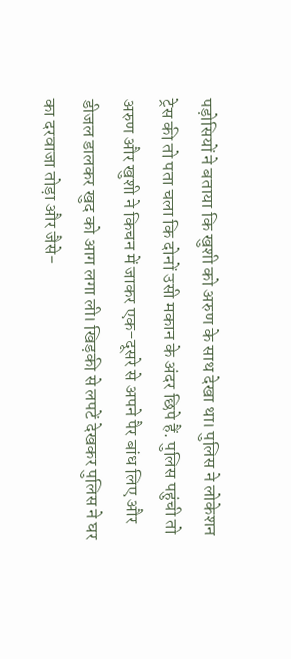पड़ोसियों ने बताया कि खुशी को अरुण के साथ देखा था। पुलिस ने लोकेशन ट्रेस की तो पता चला कि दोनों उसी मकान के अंदर छिपे हैं. पुलिस पहुंची तो अरुण और खुशी ने किचन में जाकर एक-दूसरे से अपने पैर बांध लिए और डीजल डालकर खुद को आग लगा ली। खिड़की से लपटें देखकर पुलिस ने घर का दरवाजा तोड़ा और जैसे-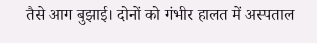तैसे आग बुझाई। दोनों को गंभीर हालत में अस्पताल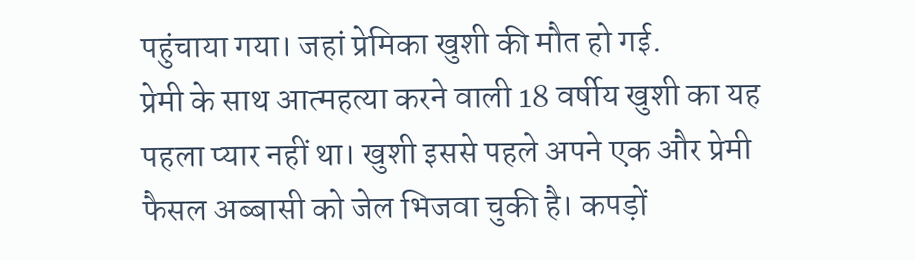पहुंचाया गया। जहां प्रेमिका खुशी की मौत हो गई.
प्रेमी के साथ आत्महत्या करने वाली 18 वर्षीय खुशी का यह पहला प्यार नहीं था। खुशी इससे पहले अपने एक और प्रेमी फैसल अब्बासी को जेल भिजवा चुकी है। कपड़ों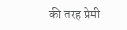की तरह प्रेमी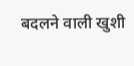बदलने वाली खुशी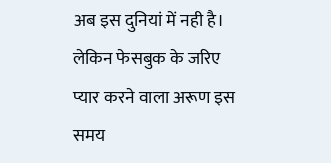अब इस दुनियां में नही है। लेकिन फेसबुक के जरिए प्यार करने वाला अरूण इस समय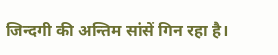जिन्दगी की अन्तिम सांसें गिन रहा है।